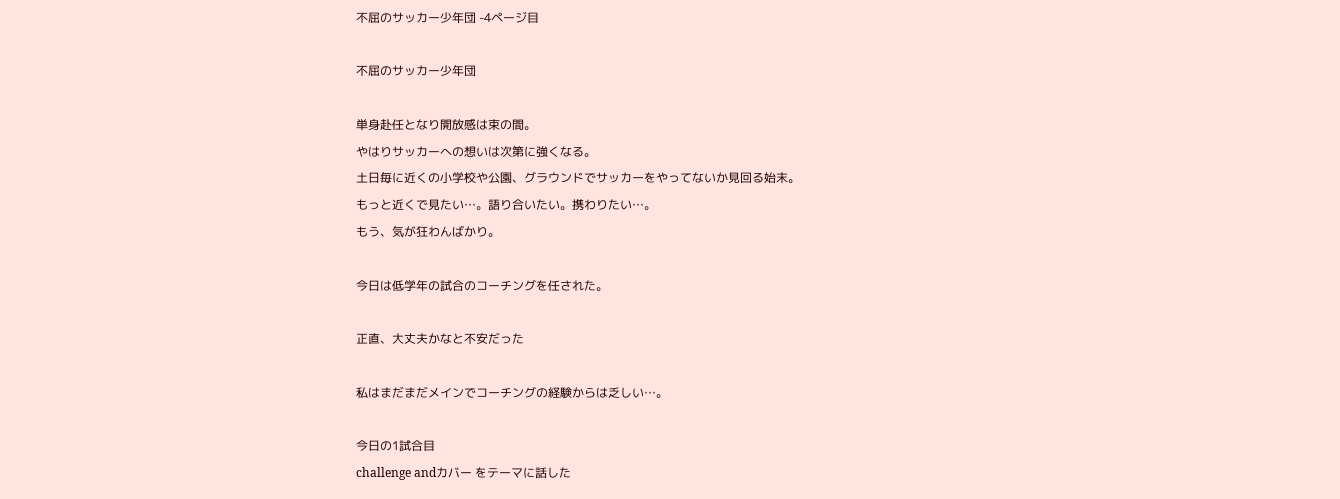不屈のサッカー少年団 -4ページ目

不屈のサッカー少年団

単身赴任となり開放感は束の間。
やはりサッカーへの想いは次第に強くなる。
土日毎に近くの小学校や公園、グラウンドでサッカーをやってないか見回る始末。
もっと近くで見たい…。語り合いたい。携わりたい…。
もう、気が狂わんばかり。

今日は低学年の試合のコーチングを任された。

正直、大丈夫かなと不安だった

私はまだまだメインでコーチングの経験からは乏しい…。

今日の1試合目
challenge andカバー をテーマに話した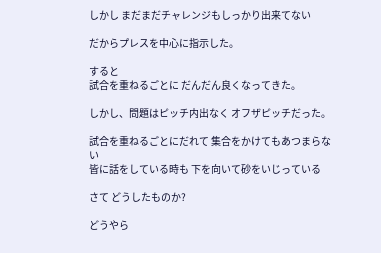しかし まだまだチャレンジもしっかり出来てない

だからプレスを中心に指示した。

すると
試合を重ねるごとに だんだん良くなってきた。

しかし、問題はピッチ内出なく オフザピッチだった。

試合を重ねるごとにだれて 集合をかけてもあつまらない
皆に話をしている時も 下を向いて砂をいじっている

さて どうしたものか?

どうやら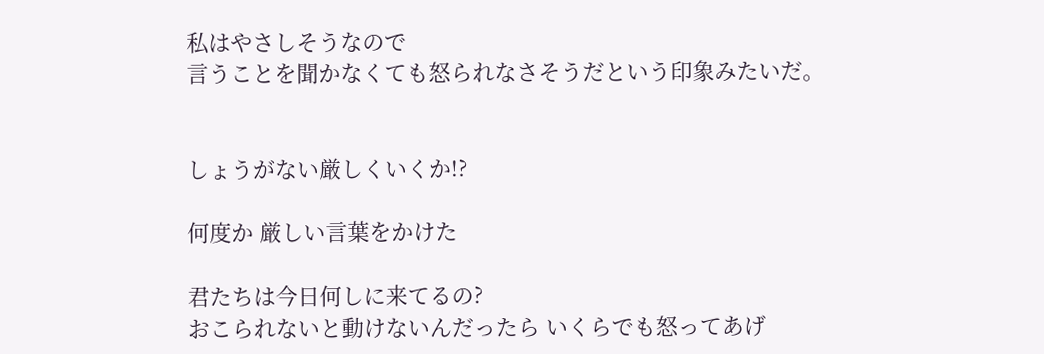私はやさしそうなので
言うことを聞かなくても怒られなさそうだという印象みたいだ。


しょうがない厳しくいくか!?

何度か 厳しい言葉をかけた

君たちは今日何しに来てるの?
おこられないと動けないんだったら いくらでも怒ってあげ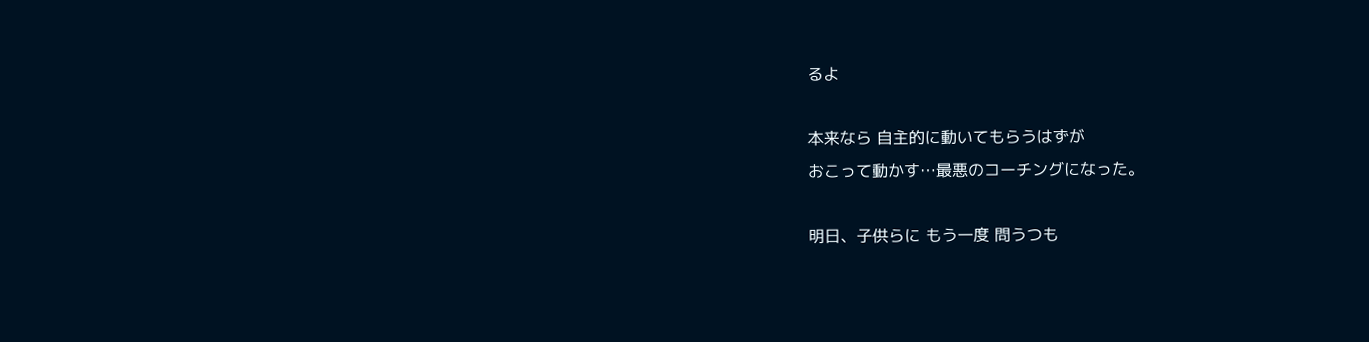るよ

本来なら 自主的に動いてもらうはずが
おこって動かす…最悪のコーチングになった。

明日、子供らに もう一度 問うつも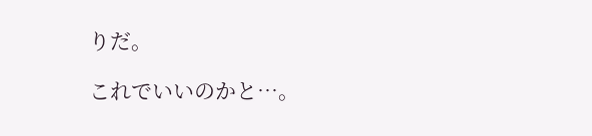りだ。

これでいいのかと…。